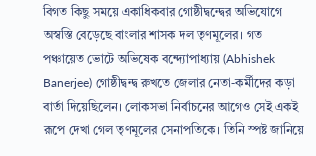বিগত কিছু সময়ে একাধিকবার গোষ্ঠীদ্বন্দ্বের অভিযোগে অস্বস্তি বেড়েছে বাংলার শাসক দল তৃণমূলের। গত পঞ্চায়েত ভোটে অভিষেক বন্দ্যোপাধ্যায় (Abhishek Banerjee) গোষ্ঠীদ্বন্দ্ব রুখতে জেলার নেতা-কর্মীদের কড়া বার্তা দিয়েছিলেন। লোকসভা নির্বাচনের আগেও সেই একই রূপে দেখা গেল তৃণমূলের সেনাপতিকে। তিনি স্পষ্ট জানিয়ে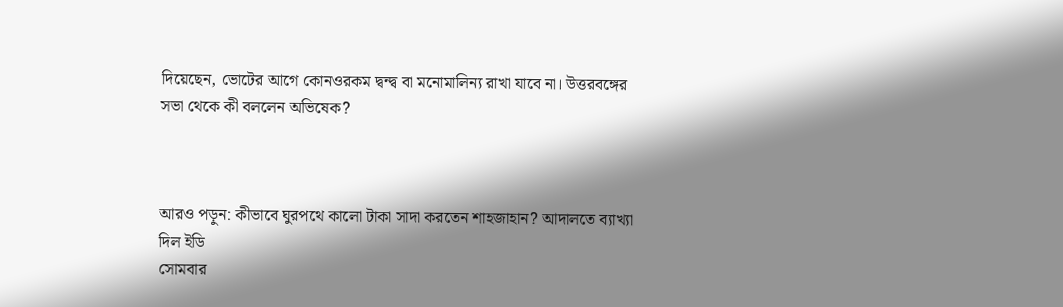দিয়েছেন, ভোটের আগে কোনওরকম দ্বন্দ্ব বা মনোমালিন্য রাখা যাবে না। উত্তরবঙ্গের সভা থেকে কী বললেন অভিষেক?



আরও পড়ুন: কীভাবে ঘুরপথে কালো টাকা সাদা করতেন শাহজাহান? আদালতে ব্যাখ্যা দিল ইডি
সোমবার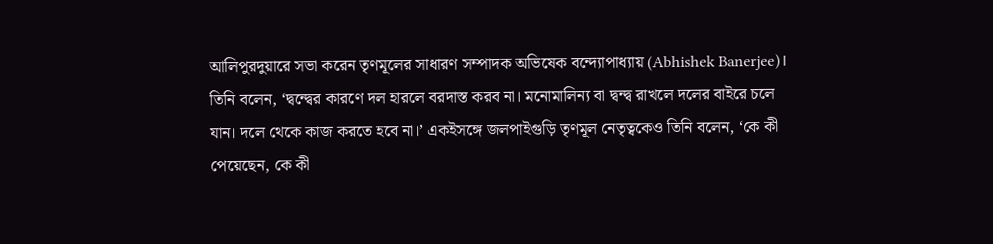আলিপুরদুয়ারে সভা করেন তৃণমূলের সাধারণ সম্পাদক অভিষেক বন্দ্যোপাধ্যায় (Abhishek Banerjee)। তিনি বলেন, ‘দ্বন্দ্বের কারণে দল হারলে বরদাস্ত করব না। মনোমালিন্য বা দ্বন্দ্ব রাখলে দলের বাইরে চলে যান। দলে থেকে কাজ করতে হবে না।’ একইসঙ্গে জলপাইগুড়ি তৃণমূল নেতৃত্বকেও তিনি বলেন, ‘কে কী পেয়েছেন, কে কী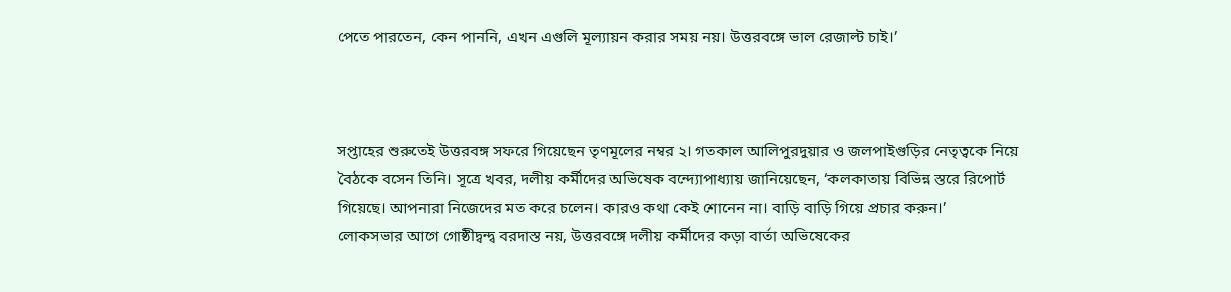পেতে পারতেন, কেন পাননি, এখন এগুলি মূল্যায়ন করার সময় নয়। উত্তরবঙ্গে ভাল রেজাল্ট চাই।’



সপ্তাহের শুরুতেই উত্তরবঙ্গ সফরে গিয়েছেন তৃণমূলের নম্বর ২। গতকাল আলিপুরদুয়ার ও জলপাইগুড়ির নেতৃত্বকে নিয়ে বৈঠকে বসেন তিনি। সূত্রে খবর, দলীয় কর্মীদের অভিষেক বন্দ্যোপাধ্যায় জানিয়েছেন, ‘কলকাতায় বিভিন্ন স্তরে রিপোর্ট গিয়েছে। আপনারা নিজেদের মত করে চলেন। কারও কথা কেই শোনেন না। বাড়ি বাড়ি গিয়ে প্রচার করুন।’
লোকসভার আগে গোষ্ঠীদ্বন্দ্ব বরদাস্ত নয়, উত্তরবঙ্গে দলীয় কর্মীদের কড়া বার্তা অভিষেকের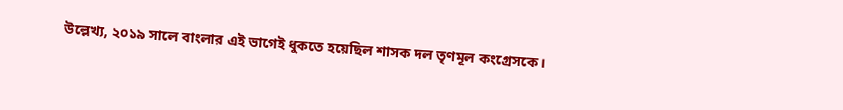উল্লেখ্য, ২০১৯ সালে বাংলার এই ভাগেই ধুকতে হয়েছিল শাসক দল তৃণমূল কংগ্রেসকে।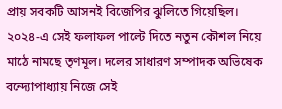প্রায় সবকটি আসনই বিজেপির ঝুলিতে গিয়েছিল। ২০২৪-এ সেই ফলাফল পাল্টে দিতে নতুন কৌশল নিয়ে মাঠে নামছে তৃণমূল। দলের সাধারণ সম্পাদক অভিষেক বন্দ্যোপাধ্যায় নিজে সেই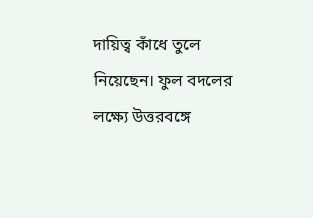দায়িত্ব কাঁধে তুলে নিয়েছেন। ফুল বদলের লক্ষ্যে উত্তরবঙ্গে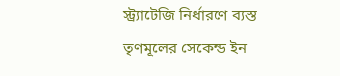স্ট্র্যাটেজি নির্ধারণে ব্যস্ত তৃণমূলের সেকেন্ড ইন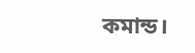কমান্ড।